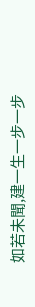如若未聞,建一生一步一步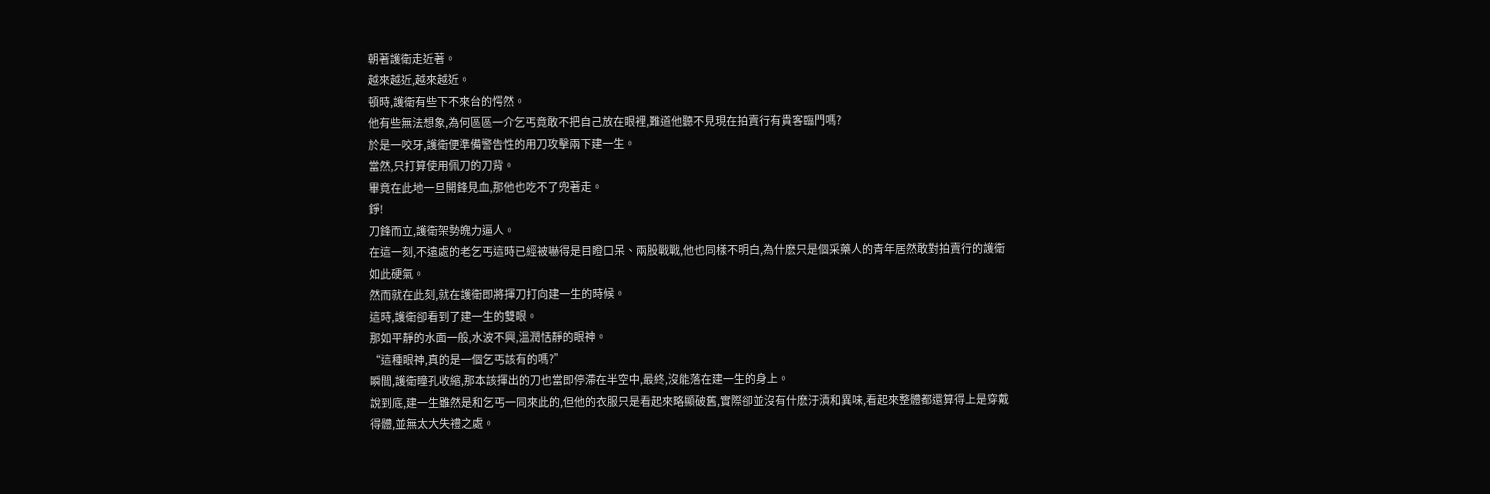朝著護衛走近著。
越來越近,越來越近。
頓時,護衛有些下不來台的愕然。
他有些無法想象,為何區區一介乞丐竟敢不把自己放在眼裡,難道他聽不見現在拍賣行有貴客臨門嗎?
於是一咬牙,護衛便準備警告性的用刀攻擊兩下建一生。
當然,只打算使用佩刀的刀背。
畢竟在此地一旦開鋒見血,那他也吃不了兜著走。
錚!
刀鋒而立,護衛架勢魄力逼人。
在這一刻,不遠處的老乞丐這時已經被嚇得是目瞪口呆、兩股戰戰,他也同樣不明白,為什麽只是個采藥人的青年居然敢對拍賣行的護衛如此硬氣。
然而就在此刻,就在護衛即將揮刀打向建一生的時候。
這時,護衛卻看到了建一生的雙眼。
那如平靜的水面一般,水波不興,溫潤恬靜的眼神。
“這種眼神,真的是一個乞丐該有的嗎?”
瞬間,護衛瞳孔收縮,那本該揮出的刀也當即停滯在半空中,最終,沒能落在建一生的身上。
說到底,建一生雖然是和乞丐一同來此的,但他的衣服只是看起來略顯破舊,實際卻並沒有什麽汙漬和異味,看起來整體都還算得上是穿戴得體,並無太大失禮之處。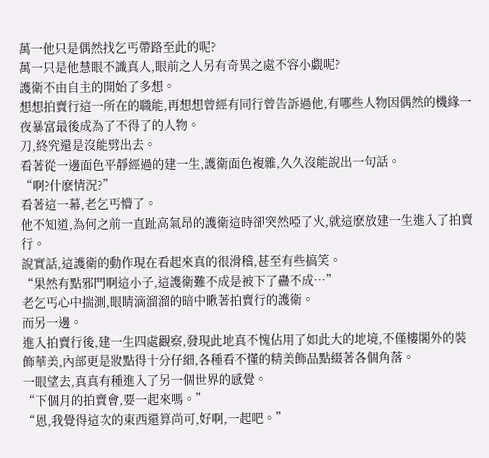萬一他只是偶然找乞丐帶路至此的呢?
萬一只是他慧眼不識真人,眼前之人另有奇異之處不容小覷呢?
護衛不由自主的開始了多想。
想想拍賣行這一所在的職能,再想想曾經有同行曾告訴過他,有哪些人物因偶然的機緣一夜暴富最後成為了不得了的人物。
刀,終究還是沒能劈出去。
看著從一邊面色平靜經過的建一生,護衛面色複雜,久久沒能說出一句話。
“啊?什麽情況?”
看著這一幕,老乞丐懵了。
他不知道,為何之前一直趾高氣昂的護衛這時卻突然啞了火,就這麽放建一生進入了拍賣行。
說實話,這護衛的動作現在看起來真的很滑稽,甚至有些搞笑。
“果然有點邪門啊這小子,這護衛難不成是被下了蠱不成…”
老乞丐心中揣測,眼睛滴溜溜的暗中瞅著拍賣行的護衛。
而另一邊。
進入拍賣行後,建一生四處觀察,發現此地真不愧佔用了如此大的地境,不僅樓閣外的裝飾華美,內部更是妝點得十分仔細,各種看不懂的精美飾品點綴著各個角落。
一眼望去,真真有種進入了另一個世界的感覺。
“下個月的拍賣會,要一起來嗎。”
“恩,我覺得這次的東西還算尚可,好啊,一起吧。”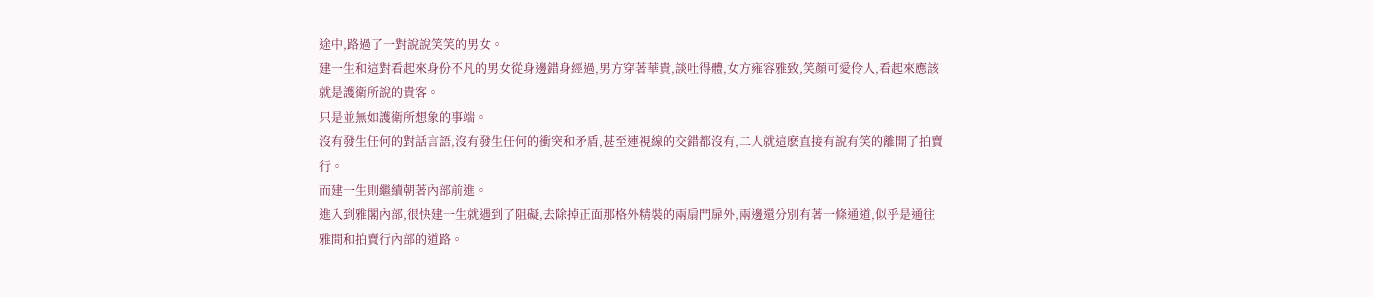途中,路過了一對說說笑笑的男女。
建一生和這對看起來身份不凡的男女從身邊錯身經過,男方穿著華貴,談吐得體,女方雍容雅致,笑顏可愛伶人,看起來應該就是護衛所說的貴客。
只是並無如護衛所想象的事端。
沒有發生任何的對話言語,沒有發生任何的衝突和矛盾,甚至連視線的交錯都沒有,二人就這麽直接有說有笑的離開了拍賣行。
而建一生則繼續朝著內部前進。
進入到雅閣內部,很快建一生就遇到了阻礙,去除掉正面那格外精裝的兩扇門扉外,兩邊還分別有著一條通道,似乎是通往雅間和拍賣行內部的道路。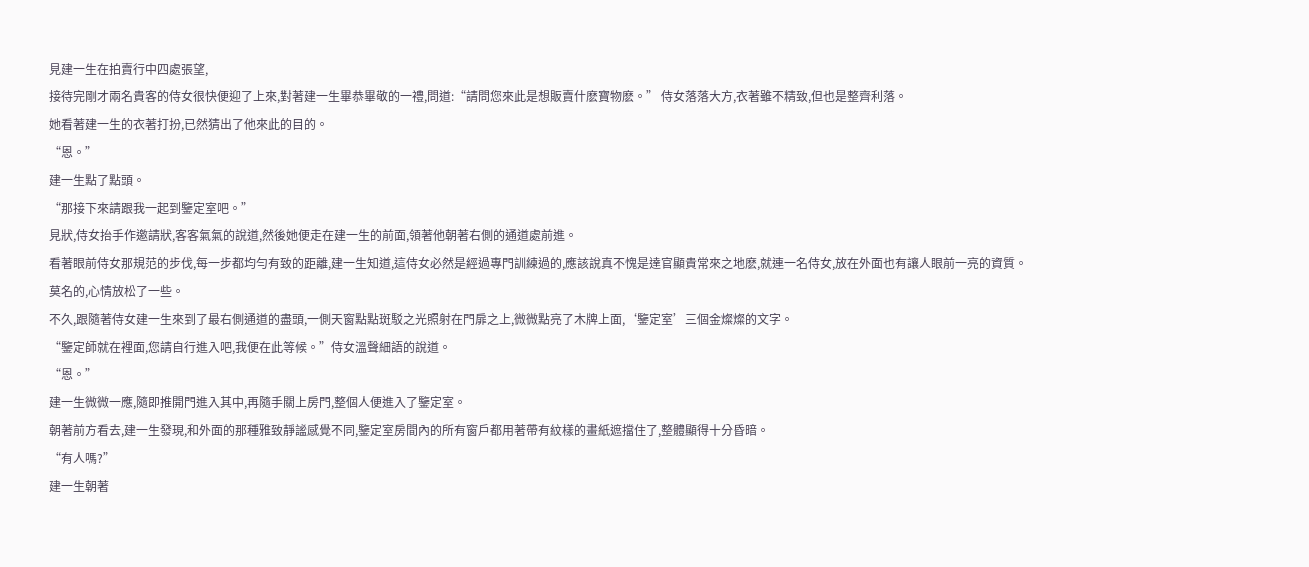見建一生在拍賣行中四處張望,
接待完剛才兩名貴客的侍女很快便迎了上來,對著建一生畢恭畢敬的一禮,問道:“請問您來此是想販賣什麽寶物麽。” 侍女落落大方,衣著雖不精致,但也是整齊利落。
她看著建一生的衣著打扮,已然猜出了他來此的目的。
“恩。”
建一生點了點頭。
“那接下來請跟我一起到鑒定室吧。”
見狀,侍女抬手作邀請狀,客客氣氣的說道,然後她便走在建一生的前面,領著他朝著右側的通道處前進。
看著眼前侍女那規范的步伐,每一步都均勻有致的距離,建一生知道,這侍女必然是經過專門訓練過的,應該說真不愧是達官顯貴常來之地麽,就連一名侍女,放在外面也有讓人眼前一亮的資質。
莫名的,心情放松了一些。
不久,跟隨著侍女建一生來到了最右側通道的盡頭,一側天窗點點斑駁之光照射在門扉之上,微微點亮了木牌上面,‘鑒定室’三個金燦燦的文字。
“鑒定師就在裡面,您請自行進入吧,我便在此等候。”侍女溫聲細語的說道。
“恩。”
建一生微微一應,隨即推開門進入其中,再隨手關上房門,整個人便進入了鑒定室。
朝著前方看去,建一生發現,和外面的那種雅致靜謐感覺不同,鑒定室房間內的所有窗戶都用著帶有紋樣的畫紙遮擋住了,整體顯得十分昏暗。
“有人嗎?”
建一生朝著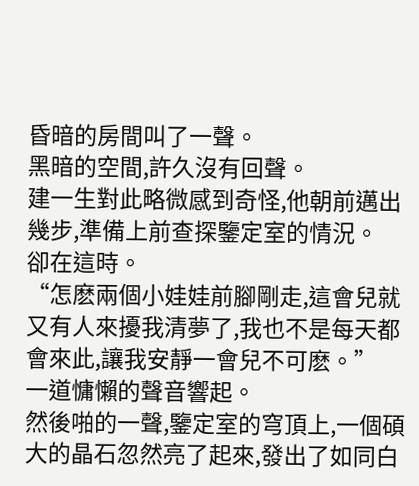昏暗的房間叫了一聲。
黑暗的空間,許久沒有回聲。
建一生對此略微感到奇怪,他朝前邁出幾步,準備上前查探鑒定室的情況。
卻在這時。
“怎麽兩個小娃娃前腳剛走,這會兒就又有人來擾我清夢了,我也不是每天都會來此,讓我安靜一會兒不可麽。”
一道慵懶的聲音響起。
然後啪的一聲,鑒定室的穹頂上,一個碩大的晶石忽然亮了起來,發出了如同白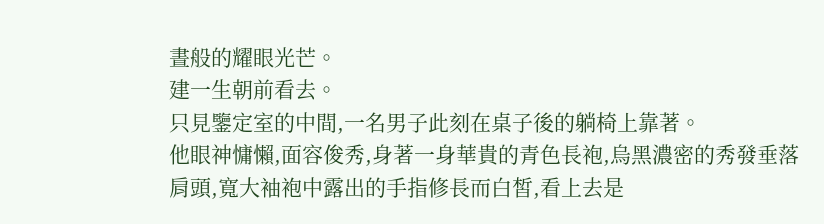晝般的耀眼光芒。
建一生朝前看去。
只見鑒定室的中間,一名男子此刻在桌子後的躺椅上靠著。
他眼神慵懶,面容俊秀,身著一身華貴的青色長袍,烏黑濃密的秀發垂落肩頭,寬大袖袍中露出的手指修長而白皙,看上去是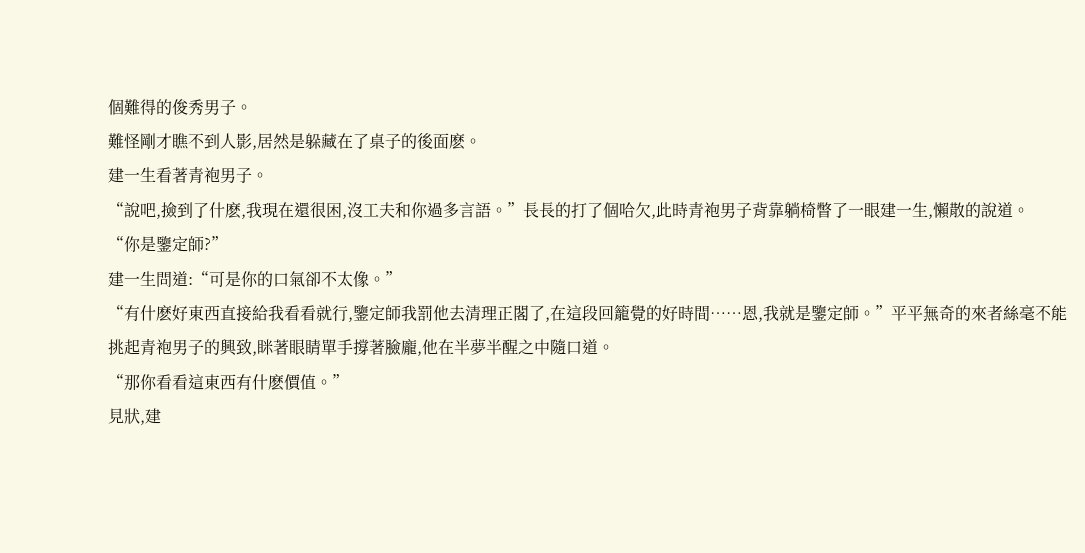個難得的俊秀男子。
難怪剛才瞧不到人影,居然是躲藏在了桌子的後面麽。
建一生看著青袍男子。
“說吧,撿到了什麽,我現在還很困,沒工夫和你過多言語。”長長的打了個哈欠,此時青袍男子背靠躺椅瞥了一眼建一生,懶散的說道。
“你是鑒定師?”
建一生問道:“可是你的口氣卻不太像。”
“有什麽好東西直接給我看看就行,鑒定師我罰他去清理正閣了,在這段回籠覺的好時間……恩,我就是鑒定師。”平平無奇的來者絲毫不能挑起青袍男子的興致,眯著眼睛單手撐著臉龐,他在半夢半醒之中隨口道。
“那你看看這東西有什麽價值。”
見狀,建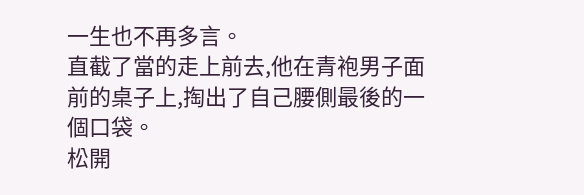一生也不再多言。
直截了當的走上前去,他在青袍男子面前的桌子上,掏出了自己腰側最後的一個口袋。
松開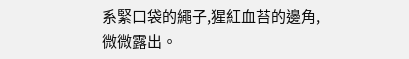系緊口袋的繩子,猩紅血苔的邊角,微微露出。